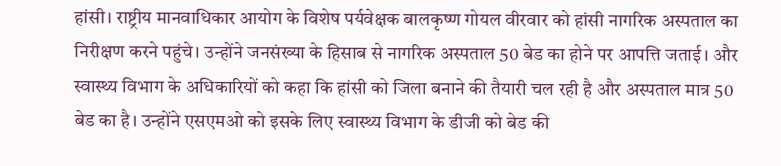हांसी। राष्ट्रीय मानवाधिकार आयोग के विशेष पर्यवेक्षक बालकृष्ण गोयल वीरवार को हांसी नागरिक अस्पताल का निरीक्षण करने पहुंचे। उन्होंने जनसंख्या के हिसाब से नागरिक अस्पताल 50 बेड का होने पर आपत्ति जताई। और स्वास्थ्य विभाग के अधिकारियों को कहा कि हांसी को जिला बनाने की तैयारी चल रही है और अस्पताल मात्र 50 बेड का है। उन्होंने एसएमओ को इसके लिए स्वास्थ्य विभाग के डीजी को बेड की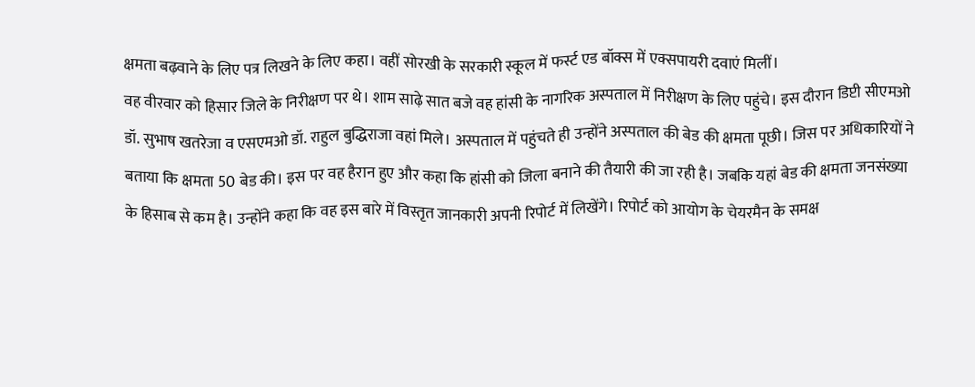क्षमता बढ़वाने के लिए पत्र लिखने के लिए कहा। वहीं सोरखी के सरकारी स्कूल में फर्स्ट एड बॉक्स में एक्सपायरी दवाएं मिलीं।
वह वीरवार को हिसार जिले के निरीक्षण पर थे। शाम साढ़े सात बजे वह हांसी के नागरिक अस्पताल में निरीक्षण के लिए पहुंचे। इस दौरान डिप्टी सीएमओ डॉ. सुभाष खतरेजा व एसएमओ डॉ. राहुल बुद्धिराजा वहां मिले। अस्पताल में पहुंचते ही उन्होंने अस्पताल की बेड की क्षमता पूछी। जिस पर अधिकारियों ने बताया कि क्षमता 50 बेड की। इस पर वह हैरान हुए और कहा कि हांसी को जिला बनाने की तैयारी की जा रही है। जबकि यहां बेड की क्षमता जनसंख्या के हिसाब से कम है। उन्होंने कहा कि वह इस बारे में विस्तृत जानकारी अपनी रिपोर्ट में लिखेंगे। रिपोर्ट को आयोग के चेयरमैन के समक्ष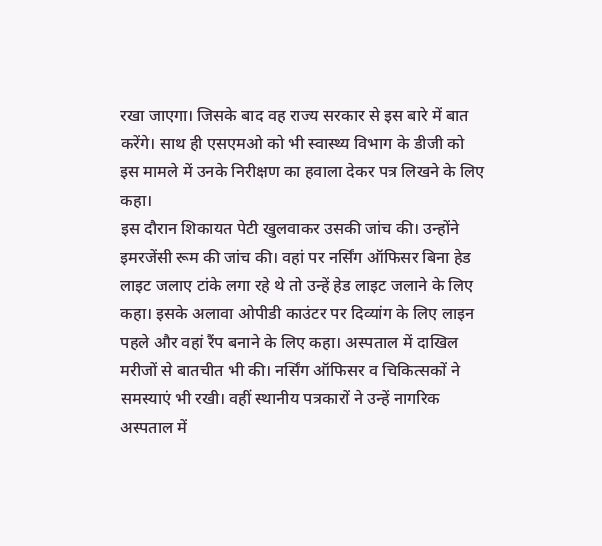रखा जाएगा। जिसके बाद वह राज्य सरकार से इस बारे में बात करेंगे। साथ ही एसएमओ को भी स्वास्थ्य विभाग के डीजी को इस मामले में उनके निरीक्षण का हवाला देकर पत्र लिखने के लिए कहा।
इस दौरान शिकायत पेटी खुलवाकर उसकी जांच की। उन्होंने इमरजेंसी रूम की जांच की। वहां पर नर्सिंग ऑफिसर बिना हेड लाइट जलाए टांके लगा रहे थे तो उन्हें हेड लाइट जलाने के लिए कहा। इसके अलावा ओपीडी काउंटर पर दिव्यांग के लिए लाइन पहले और वहां रैंप बनाने के लिए कहा। अस्पताल में दाखिल मरीजों से बातचीत भी की। नर्सिंग ऑफिसर व चिकित्सकों ने समस्याएं भी रखी। वहीं स्थानीय पत्रकारों ने उन्हें नागरिक अस्पताल में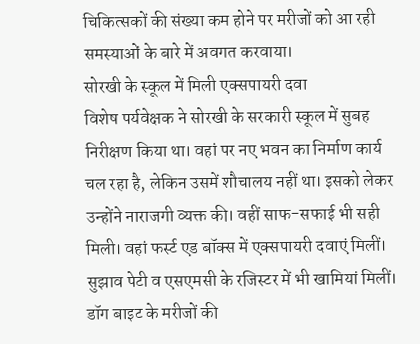चिकित्सकों की संख्या कम होने पर मरीजों को आ रही समस्याओं के बारे में अवगत करवाया।
सोरखी के स्कूल में मिली एक्सपायरी दवा
विशेष पर्यवेक्षक ने सोरखी के सरकारी स्कूल में सुबह निरीक्षण किया था। वहां पर नए भवन का निर्माण कार्य चल रहा है, लेकिन उसमें शौचालय नहीं था। इसको लेकर उन्होंने नाराजगी व्यक्त की। वहीं साफ-सफाई भी सही मिली। वहां फर्स्ट एड बॉक्स में एक्सपायरी दवाएं मिलीं। सुझाव पेटी व एसएमसी के रजिस्टर में भी खामियां मिलीं।
डॉग बाइट के मरीजों की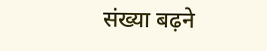संख्या बढ़ने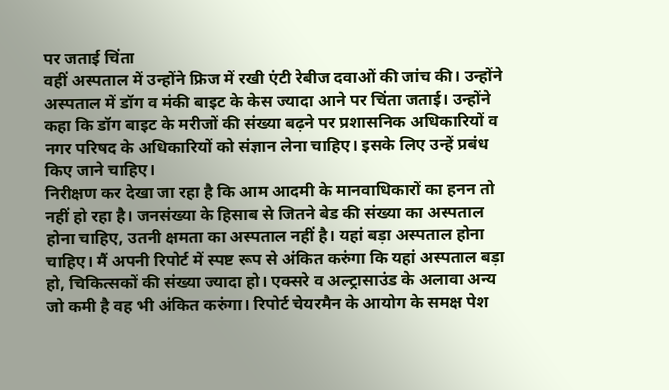पर जताई चिंता
वहीं अस्पताल में उन्होंने फ्रिज में रखी एंटी रेबीज दवाओं की जांच की। उन्होंने अस्पताल में डॉग व मंकी बाइट के केस ज्यादा आने पर चिंता जताई। उन्होंने कहा कि डॉग बाइट के मरीजों की संख्या बढ़ने पर प्रशासनिक अधिकारियों व नगर परिषद के अधिकारियों को संज्ञान लेना चाहिए। इसके लिए उन्हें प्रबंध किए जाने चाहिए।
निरीक्षण कर देखा जा रहा है कि आम आदमी के मानवाधिकारों का हनन तो नहीं हो रहा है। जनसंख्या के हिसाब से जितने बेड की संख्या का अस्पताल होना चाहिए, उतनी क्षमता का अस्पताल नहीं है। यहां बड़ा अस्पताल होना चाहिए। मैं अपनी रिपोर्ट में स्पष्ट रूप से अंकित करुंगा कि यहां अस्पताल बड़ा हो, चिकित्सकों की संख्या ज्यादा हो। एक्सरे व अल्ट्रासाउंड के अलावा अन्य जो कमी है वह भी अंकित करुंगा। रिपोर्ट चेयरमैन के आयोग के समक्ष पेश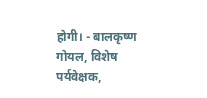होगी। - बालकृष्ण गोयल, विशेष पर्यवेक्षक,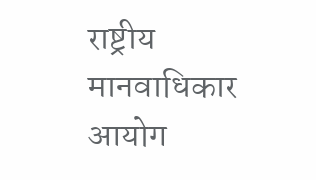राष्ट्रीय मानवाधिकार आयोग